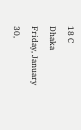18 C
Dhaka
Friday, January 30,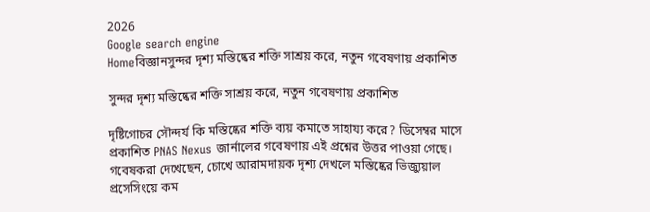2026
Google search engine
Homeবিজ্ঞানসুন্দর দৃশ্য মস্তিষ্কের শক্তি সাশ্রয় করে, নতুন গবেষণায় প্রকাশিত

সুন্দর দৃশ্য মস্তিষ্কের শক্তি সাশ্রয় করে, নতুন গবেষণায় প্রকাশিত

দৃষ্টিগোচর সৌন্দর্য কি মস্তিষ্কের শক্তি ব্যয় কমাতে সাহায্য করে? ডিসেম্বর মাসে প্রকাশিত PNAS Nexus জার্নালের গবেষণায় এই প্রশ্নের উত্তর পাওয়া গেছে। গবেষকরা দেখেছেন, চোখে আরামদায়ক দৃশ্য দেখলে মস্তিষ্কের ভিজ্যুয়াল প্রসেসিংয়ে কম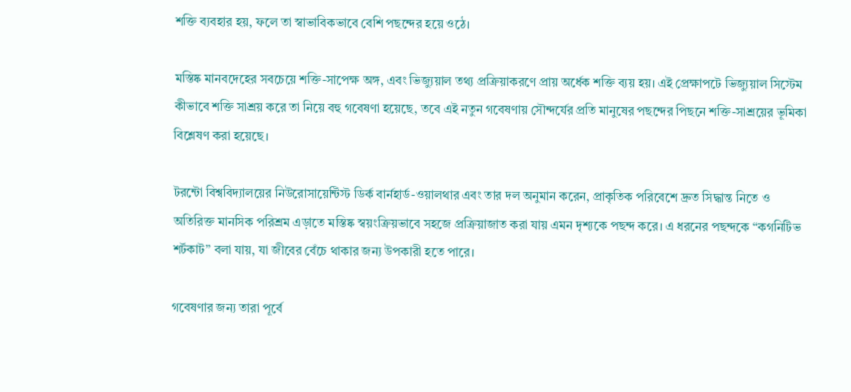শক্তি ব্যবহার হয়, ফলে তা স্বাভাবিকভাবে বেশি পছন্দের হয়ে ওঠে।

মস্তিষ্ক মানবদেহের সবচেয়ে শক্তি-সাপেক্ষ অঙ্গ, এবং ভিজ্যুয়াল তথ্য প্রক্রিয়াকরণে প্রায় অর্ধেক শক্তি ব্যয় হয়। এই প্রেক্ষাপটে ভিজ্যুয়াল সিস্টেম কীভাবে শক্তি সাশ্রয় করে তা নিয়ে বহু গবেষণা হয়েছে, তবে এই নতুন গবেষণায় সৌন্দর্যের প্রতি মানুষের পছন্দের পিছনে শক্তি-সাশ্রয়ের ভূমিকা বিশ্লেষণ করা হয়েছে।

টরন্টো বিশ্ববিদ্যালয়ের নিউরোসায়েন্টিস্ট ডির্ক বার্নহার্ড-ওয়ালথার এবং তার দল অনুমান করেন, প্রাকৃতিক পরিবেশে দ্রুত সিদ্ধান্ত নিতে ও অতিরিক্ত মানসিক পরিশ্রম এড়াতে মস্তিষ্ক স্বয়ংক্রিয়ভাবে সহজে প্রক্রিয়াজাত করা যায় এমন দৃশ্যকে পছন্দ করে। এ ধরনের পছন্দকে “কগনিটিভ শর্টকাট” বলা যায়, যা জীবের বেঁচে থাকার জন্য উপকারী হতে পারে।

গবেষণার জন্য তারা পূর্বে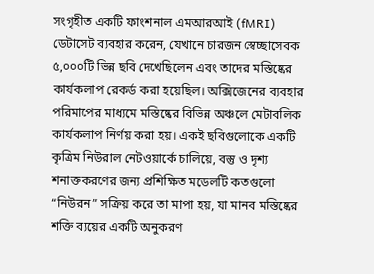সংগৃহীত একটি ফাংশনাল এমআরআই (fMRI) ডেটাসেট ব্যবহার করেন, যেখানে চারজন স্বেচ্ছাসেবক ৫,০০০টি ভিন্ন ছবি দেখেছিলেন এবং তাদের মস্তিষ্কের কার্যকলাপ রেকর্ড করা হয়েছিল। অক্সিজেনের ব্যবহার পরিমাপের মাধ্যমে মস্তিষ্কের বিভিন্ন অঞ্চলে মেটাবলিক কার্যকলাপ নির্ণয় করা হয়। একই ছবিগুলোকে একটি কৃত্রিম নিউরাল নেটওয়ার্কে চালিয়ে, বস্তু ও দৃশ্য শনাক্তকরণের জন্য প্রশিক্ষিত মডেলটি কতগুলো “নিউরন” সক্রিয় করে তা মাপা হয়, যা মানব মস্তিষ্কের শক্তি ব্যয়ের একটি অনুকরণ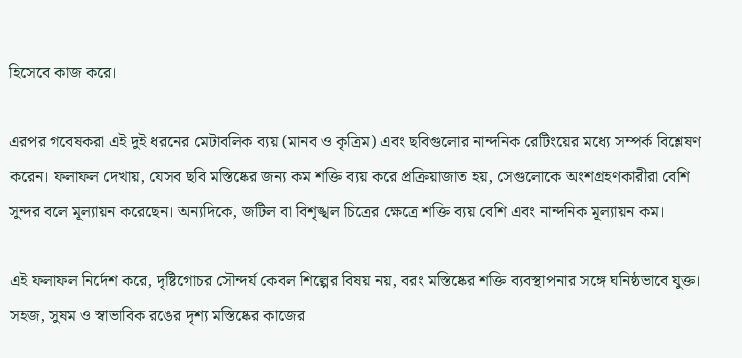হিসেবে কাজ করে।

এরপর গবেষকরা এই দুই ধরনের মেটাবলিক ব্যয় (মানব ও কৃত্রিম) এবং ছবিগুলোর নান্দনিক রেটিংয়ের মধ্যে সম্পর্ক বিশ্লেষণ করেন। ফলাফল দেখায়, যেসব ছবি মস্তিষ্কের জন্য কম শক্তি ব্যয় করে প্রক্রিয়াজাত হয়, সেগুলোকে অংশগ্রহণকারীরা বেশি সুন্দর বলে মূল্যায়ন করেছেন। অন্যদিকে, জটিল বা বিশৃঙ্খল চিত্রের ক্ষেত্রে শক্তি ব্যয় বেশি এবং নান্দনিক মূল্যায়ন কম।

এই ফলাফল নির্দেশ করে, দৃষ্টিগোচর সৌন্দর্য কেবল শিল্পের বিষয় নয়, বরং মস্তিষ্কের শক্তি ব্যবস্থাপনার সঙ্গে ঘনিষ্ঠভাবে যুক্ত। সহজ, সুষম ও স্বাভাবিক রঙের দৃশ্য মস্তিষ্কের কাজের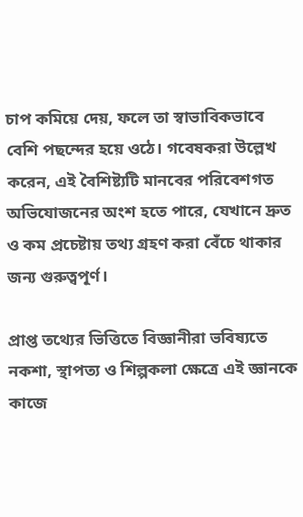চাপ কমিয়ে দেয়, ফলে তা স্বাভাবিকভাবে বেশি পছন্দের হয়ে ওঠে। গবেষকরা উল্লেখ করেন, এই বৈশিষ্ট্যটি মানবের পরিবেশগত অভিযোজনের অংশ হতে পারে, যেখানে দ্রুত ও কম প্রচেষ্টায় তথ্য গ্রহণ করা বেঁচে থাকার জন্য গুরুত্বপূর্ণ।

প্রাপ্ত তথ্যের ভিত্তিতে বিজ্ঞানীরা ভবিষ্যতে নকশা, স্থাপত্য ও শিল্পকলা ক্ষেত্রে এই জ্ঞানকে কাজে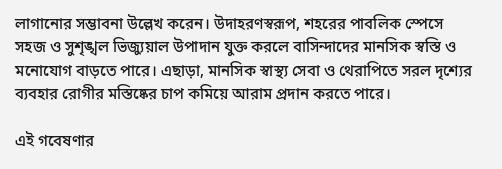লাগানোর সম্ভাবনা উল্লেখ করেন। উদাহরণস্বরূপ, শহরের পাবলিক স্পেসে সহজ ও সুশৃঙ্খল ভিজ্যুয়াল উপাদান যুক্ত করলে বাসিন্দাদের মানসিক স্বস্তি ও মনোযোগ বাড়তে পারে। এছাড়া, মানসিক স্বাস্থ্য সেবা ও থেরাপিতে সরল দৃশ্যের ব্যবহার রোগীর মস্তিষ্কের চাপ কমিয়ে আরাম প্রদান করতে পারে।

এই গবেষণার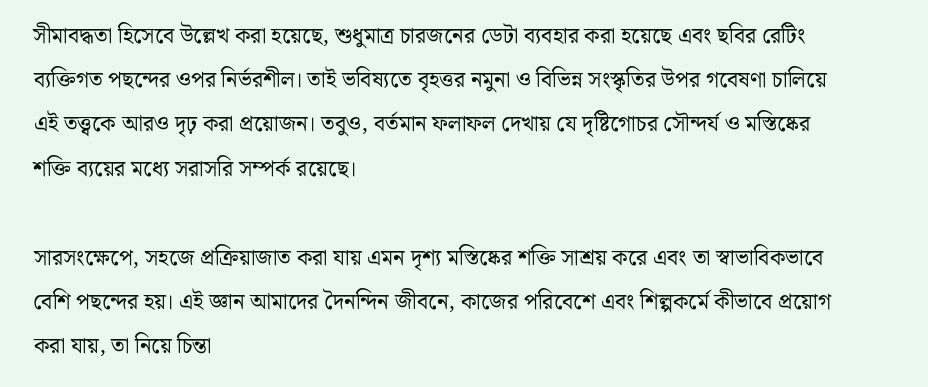সীমাবদ্ধতা হিসেবে উল্লেখ করা হয়েছে, শুধুমাত্র চারজনের ডেটা ব্যবহার করা হয়েছে এবং ছবির রেটিং ব্যক্তিগত পছন্দের ওপর নির্ভরশীল। তাই ভবিষ্যতে বৃহত্তর নমুনা ও বিভিন্ন সংস্কৃতির উপর গবেষণা চালিয়ে এই তত্ত্বকে আরও দৃঢ় করা প্রয়োজন। তবুও, বর্তমান ফলাফল দেখায় যে দৃষ্টিগোচর সৌন্দর্য ও মস্তিষ্কের শক্তি ব্যয়ের মধ্যে সরাসরি সম্পর্ক রয়েছে।

সারসংক্ষেপে, সহজে প্রক্রিয়াজাত করা যায় এমন দৃশ্য মস্তিষ্কের শক্তি সাশ্রয় করে এবং তা স্বাভাবিকভাবে বেশি পছন্দের হয়। এই জ্ঞান আমাদের দৈনন্দিন জীবনে, কাজের পরিবেশে এবং শিল্পকর্মে কীভাবে প্রয়োগ করা যায়, তা নিয়ে চিন্তা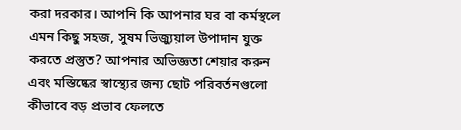করা দরকার। আপনি কি আপনার ঘর বা কর্মস্থলে এমন কিছু সহজ, সুষম ভিজ্যুয়াল উপাদান যুক্ত করতে প্রস্তুত? আপনার অভিজ্ঞতা শেয়ার করুন এবং মস্তিষ্কের স্বাস্থ্যের জন্য ছোট পরিবর্তনগুলো কীভাবে বড় প্রভাব ফেলতে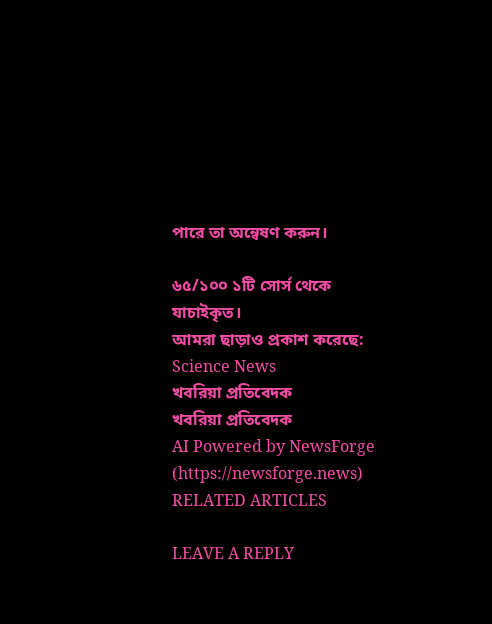পারে তা অন্বেষণ করুন।

৬৫/১০০ ১টি সোর্স থেকে যাচাইকৃত।
আমরা ছাড়াও প্রকাশ করেছে: Science News
খবরিয়া প্রতিবেদক
খবরিয়া প্রতিবেদক
AI Powered by NewsForge (https://newsforge.news)
RELATED ARTICLES

LEAVE A REPLY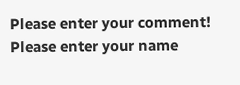Please enter your comment!
Please enter your name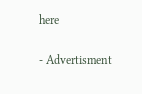here

- Advertisment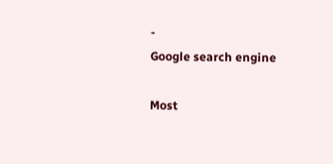-
Google search engine

Most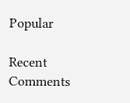Popular

Recent Comments